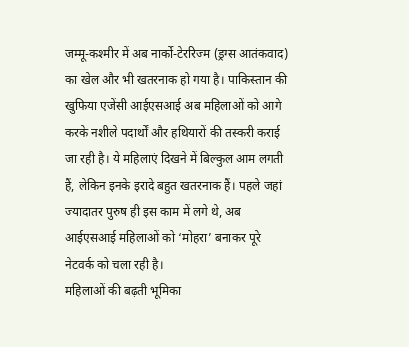जम्मू-कश्मीर में अब नार्को-टेररिज्म (ड्रग्स आतंकवाद) का खेल और भी खतरनाक हो गया है। पाकिस्तान की खुफिया एजेंसी आईएसआई अब महिलाओं को आगे करके नशीले पदार्थों और हथियारों की तस्करी कराई जा रही है। ये महिलाएं दिखने में बिल्कुल आम लगती हैं, लेकिन इनके इरादे बहुत खतरनाक हैं। पहले जहां ज्यादातर पुरुष ही इस काम में लगे थे, अब आईएसआई महिलाओं को ‘मोहरा’ बनाकर पूरे नेटवर्क को चला रही है।
महिलाओं की बढ़ती भूमिका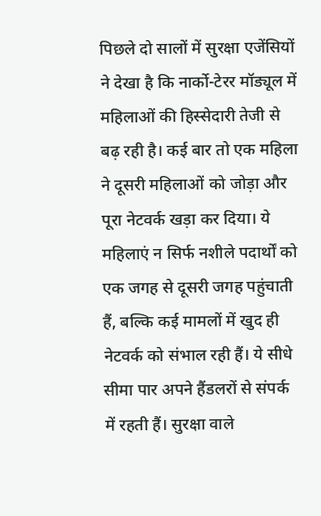पिछले दो सालों में सुरक्षा एजेंसियों ने देखा है कि नार्को-टेरर मॉड्यूल में महिलाओं की हिस्सेदारी तेजी से बढ़ रही है। कई बार तो एक महिला ने दूसरी महिलाओं को जोड़ा और पूरा नेटवर्क खड़ा कर दिया। ये महिलाएं न सिर्फ नशीले पदार्थों को एक जगह से दूसरी जगह पहुंचाती हैं, बल्कि कई मामलों में खुद ही नेटवर्क को संभाल रही हैं। ये सीधे सीमा पार अपने हैंडलरों से संपर्क में रहती हैं। सुरक्षा वाले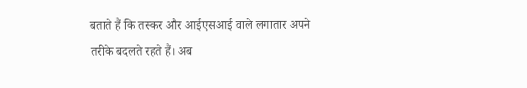बताते हैं कि तस्कर और आईएसआई वाले लगातार अपने तरीके बदलते रहते हैं। अब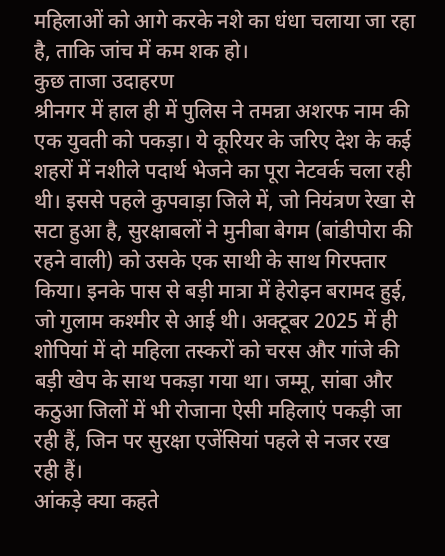महिलाओं को आगे करके नशे का धंधा चलाया जा रहा है, ताकि जांच में कम शक हो।
कुछ ताजा उदाहरण
श्रीनगर में हाल ही में पुलिस ने तमन्ना अशरफ नाम की एक युवती को पकड़ा। ये कूरियर के जरिए देश के कई शहरों में नशीले पदार्थ भेजने का पूरा नेटवर्क चला रही थी। इससे पहले कुपवाड़ा जिले में, जो नियंत्रण रेखा से सटा हुआ है, सुरक्षाबलों ने मुनीबा बेगम (बांडीपोरा की रहने वाली) को उसके एक साथी के साथ गिरफ्तार किया। इनके पास से बड़ी मात्रा में हेरोइन बरामद हुई, जो गुलाम कश्मीर से आई थी। अक्टूबर 2025 में ही शोपियां में दो महिला तस्करों को चरस और गांजे की बड़ी खेप के साथ पकड़ा गया था। जम्मू, सांबा और कठुआ जिलों में भी रोजाना ऐसी महिलाएं पकड़ी जा रही हैं, जिन पर सुरक्षा एजेंसियां पहले से नजर रख रही हैं।
आंकड़े क्या कहते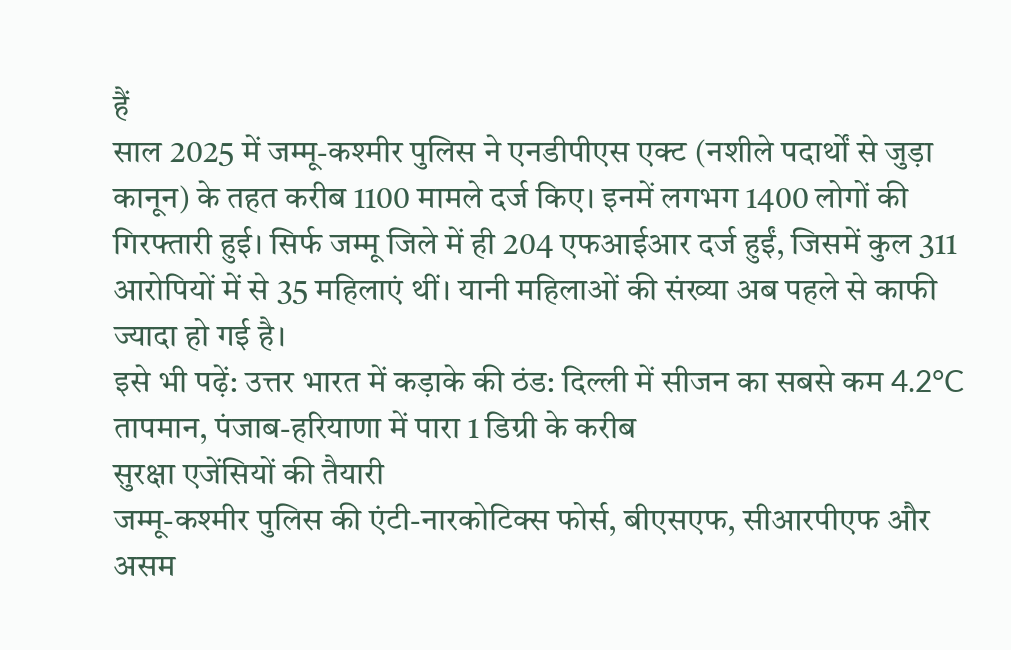हैं
साल 2025 में जम्मू-कश्मीर पुलिस ने एनडीपीएस एक्ट (नशीले पदार्थों से जुड़ा कानून) के तहत करीब 1100 मामले दर्ज किए। इनमें लगभग 1400 लोगों की गिरफ्तारी हुई। सिर्फ जम्मू जिले में ही 204 एफआईआर दर्ज हुईं, जिसमें कुल 311 आरोपियों में से 35 महिलाएं थीं। यानी महिलाओं की संख्या अब पहले से काफी ज्यादा हो गई है।
इसे भी पढ़ें: उत्तर भारत में कड़ाके की ठंड: दिल्ली में सीजन का सबसे कम 4.2°C तापमान, पंजाब-हरियाणा में पारा 1 डिग्री के करीब
सुरक्षा एजेंसियों की तैयारी
जम्मू-कश्मीर पुलिस की एंटी-नारकोटिक्स फोर्स, बीएसएफ, सीआरपीएफ और असम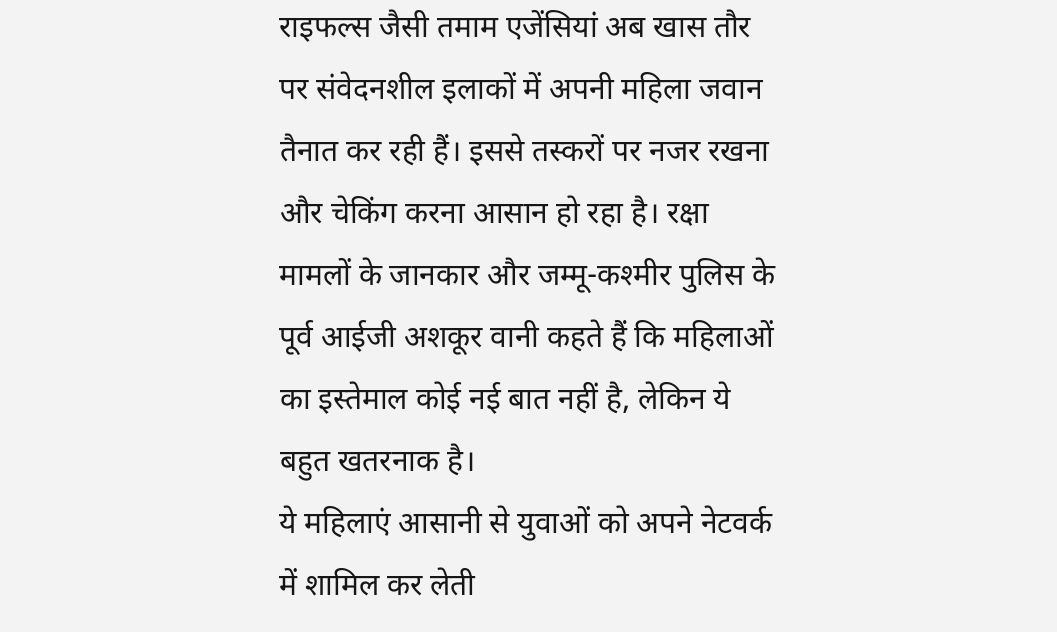राइफल्स जैसी तमाम एजेंसियां अब खास तौर पर संवेदनशील इलाकों में अपनी महिला जवान तैनात कर रही हैं। इससे तस्करों पर नजर रखना और चेकिंग करना आसान हो रहा है। रक्षा मामलों के जानकार और जम्मू-कश्मीर पुलिस के पूर्व आईजी अशकूर वानी कहते हैं कि महिलाओं का इस्तेमाल कोई नई बात नहीं है, लेकिन ये बहुत खतरनाक है।
ये महिलाएं आसानी से युवाओं को अपने नेटवर्क में शामिल कर लेती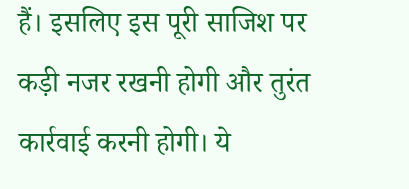हैं। इसलिए इस पूरी साजिश पर कड़ी नजर रखनी होगी और तुरंत कार्रवाई करनी होगी। ये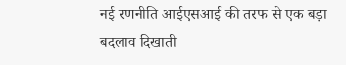नई रणनीति आईएसआई की तरफ से एक बड़ा बदलाव दिखाती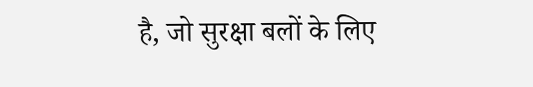है, जो सुरक्षा बलों के लिए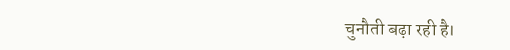चुनौती बढ़ा रही है।